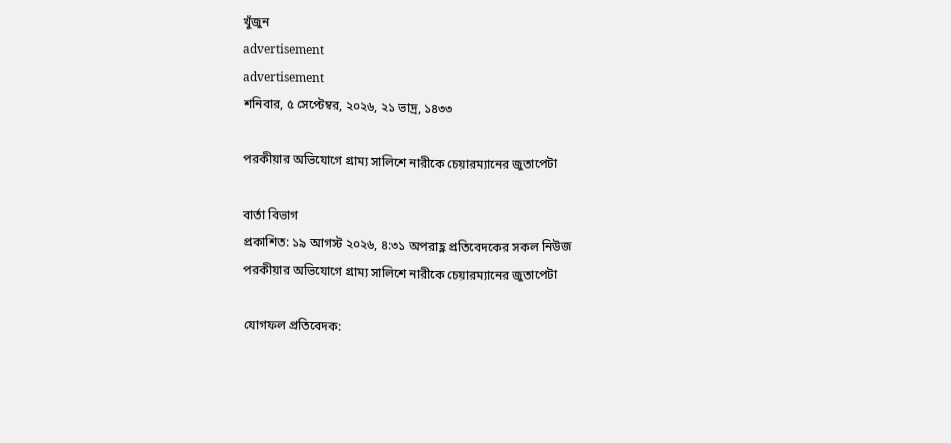খুঁজুন
advertisement
advertisement
শনিবার, ৫ সেপ্টেম্বর, ২০২৬, ২১ ভাদ্র, ১৪৩৩

পরকীয়ার অভিযোগে গ্রাম্য সালিশে নারীকে চেয়ারম্যানের জুতাপেটা

বার্তা বিভাগ
প্রকাশিত: ১৯ আগস্ট ২০২৬, ৪:৩১ অপরাহ্ণ প্রতিবেদকের সকল নিউজ
পরকীয়ার অভিযোগে গ্রাম্য সালিশে নারীকে চেয়ারম্যানের জুতাপেটা

যোগফল প্রতিবেদক: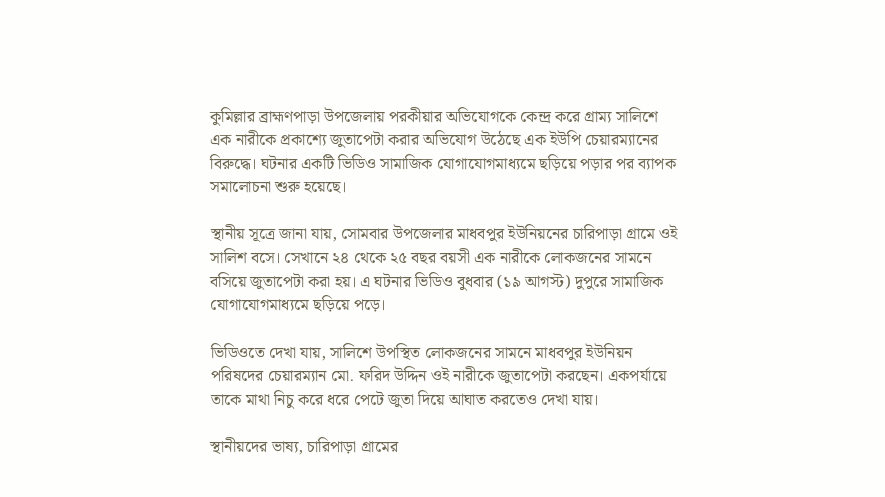কুমিল্লার ব্রাহ্মণপাড়া উপজেলায় পরকীয়ার অভিযোগকে কেন্দ্র করে গ্রাম্য সালিশে এক নারীকে প্রকাশ্যে জুতাপেটা করার অভিযোগ উঠেছে এক ইউপি চেয়ারম্যানের বিরুদ্ধে। ঘটনার একটি ভিডিও সামাজিক যোগাযোগমাধ্যমে ছড়িয়ে পড়ার পর ব্যাপক সমালোচনা শুরু হয়েছে।

স্থানীয় সূত্রে জানা যায়, সোমবার উপজেলার মাধবপুর ইউনিয়নের চারিপাড়া গ্রামে ওই সালিশ বসে। সেখানে ২৪ থেকে ২৫ বছর বয়সী এক নারীকে লোকজনের সামনে বসিয়ে জুতাপেটা করা হয়। এ ঘটনার ভিডিও বুধবার (১৯ আগস্ট) দুপুরে সামাজিক যোগাযোগমাধ্যমে ছড়িয়ে পড়ে।

ভিডিওতে দেখা যায়, সালিশে উপস্থিত লোকজনের সামনে মাধবপুর ইউনিয়ন পরিষদের চেয়ারম্যান মো. ফরিদ উদ্দিন ওই নারীকে জুতাপেটা করছেন। একপর্যায়ে তাকে মাথা নিচু করে ধরে পেটে জুতা দিয়ে আঘাত করতেও দেখা যায়।

স্থানীয়দের ভাষ্য, চারিপাড়া গ্রামের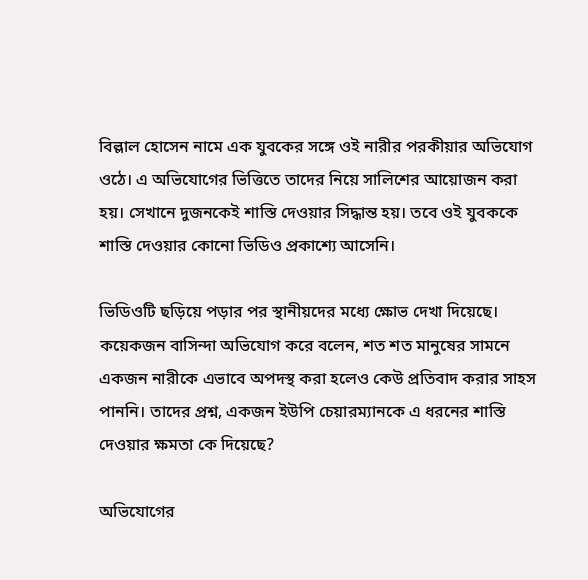বিল্লাল হোসেন নামে এক যুবকের সঙ্গে ওই নারীর পরকীয়ার অভিযোগ ওঠে। এ অভিযোগের ভিত্তিতে তাদের নিয়ে সালিশের আয়োজন করা হয়। সেখানে দুজনকেই শাস্তি দেওয়ার সিদ্ধান্ত হয়। তবে ওই যুবককে শাস্তি দেওয়ার কোনো ভিডিও প্রকাশ্যে আসেনি।

ভিডিওটি ছড়িয়ে পড়ার পর স্থানীয়দের মধ্যে ক্ষোভ দেখা দিয়েছে। কয়েকজন বাসিন্দা অভিযোগ করে বলেন, শত শত মানুষের সামনে একজন নারীকে এভাবে অপদস্থ করা হলেও কেউ প্রতিবাদ করার সাহস পাননি। তাদের প্রশ্ন, একজন ইউপি চেয়ারম্যানকে এ ধরনের শাস্তি দেওয়ার ক্ষমতা কে দিয়েছে?

অভিযোগের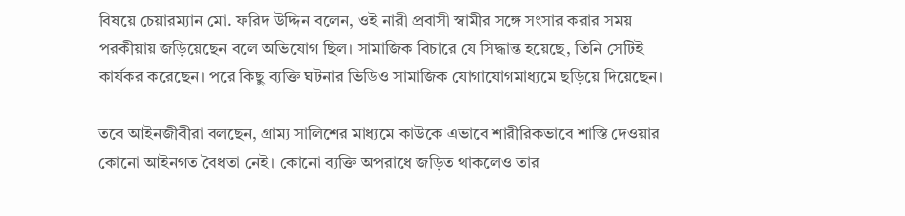বিষয়ে চেয়ারম্যান মো. ফরিদ উদ্দিন বলেন, ওই নারী প্রবাসী স্বামীর সঙ্গে সংসার করার সময় পরকীয়ায় জড়িয়েছেন বলে অভিযোগ ছিল। সামাজিক বিচারে যে সিদ্ধান্ত হয়েছে, তিনি সেটিই কার্যকর করেছেন। পরে কিছু ব্যক্তি ঘটনার ভিডিও সামাজিক যোগাযোগমাধ্যমে ছড়িয়ে দিয়েছেন।

তবে আইনজীবীরা বলছেন, গ্রাম্য সালিশের মাধ্যমে কাউকে এভাবে শারীরিকভাবে শাস্তি দেওয়ার কোনো আইনগত বৈধতা নেই। কোনো ব্যক্তি অপরাধে জড়িত থাকলেও তার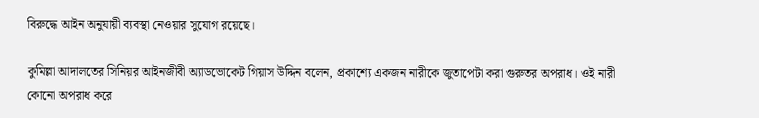বিরুদ্ধে আইন অনুযায়ী ব্যবস্থা নেওয়ার সুযোগ রয়েছে।

কুমিল্লা আদালতের সিনিয়র আইনজীবী অ্যাডভোকেট গিয়াস উদ্দিন বলেন, প্রকাশ্যে একজন নারীকে জুতাপেটা করা গুরুতর অপরাধ। ওই নারী কোনো অপরাধ করে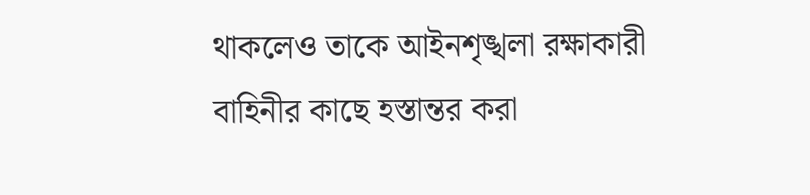থাকলেও তাকে আইনশৃঙ্খলা রক্ষাকারী বাহিনীর কাছে হস্তান্তর করা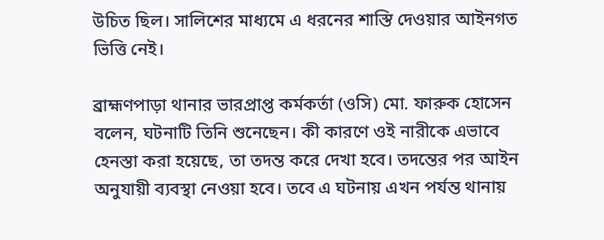উচিত ছিল। সালিশের মাধ্যমে এ ধরনের শাস্তি দেওয়ার আইনগত ভিত্তি নেই।

ব্রাহ্মণপাড়া থানার ভারপ্রাপ্ত কর্মকর্তা (ওসি) মো. ফারুক হোসেন বলেন, ঘটনাটি তিনি শুনেছেন। কী কারণে ওই নারীকে এভাবে হেনস্তা করা হয়েছে, তা তদন্ত করে দেখা হবে। তদন্তের পর আইন অনুযায়ী ব্যবস্থা নেওয়া হবে। তবে এ ঘটনায় এখন পর্যন্ত থানায়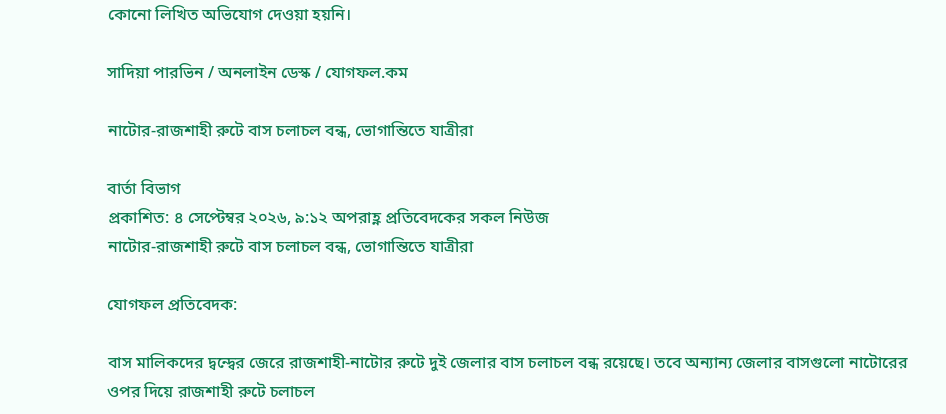কোনো লিখিত অভিযোগ দেওয়া হয়নি।

সাদিয়া পারভিন / অনলাইন ডেস্ক / যোগফল.কম

নাটোর-রাজশাহী রুটে বাস চলাচল বন্ধ, ভোগান্তিতে যাত্রীরা

বার্তা বিভাগ
প্রকাশিত: ৪ সেপ্টেম্বর ২০২৬, ৯:১২ অপরাহ্ণ প্রতিবেদকের সকল নিউজ
নাটোর-রাজশাহী রুটে বাস চলাচল বন্ধ, ভোগান্তিতে যাত্রীরা

যোগফল প্রতিবেদক:

বাস মালিকদের দ্বন্দ্বের জেরে রাজশাহী-নাটোর রুটে দুই জেলার বাস চলাচল বন্ধ রয়েছে। তবে অন্যান্য জেলার বাসগুলো নাটোরের ওপর দিয়ে রাজশাহী রুটে চলাচল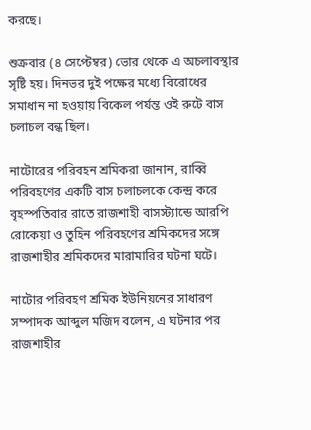করছে।

শুক্রবার (৪ সেপ্টেম্বর) ভোর থেকে এ অচলাবস্থার সৃষ্টি হয়। দিনভর দুই পক্ষের মধ্যে বিরোধের সমাধান না হওয়ায় বিকেল পর্যন্ত ওই রুটে বাস চলাচল বন্ধ ছিল।

নাটোরের পরিবহন শ্রমিকরা জানান, রাব্বি পরিবহণের একটি বাস চলাচলকে কেন্দ্র করে বৃহস্পতিবার রাতে রাজশাহী বাসস্ট্যান্ডে আরপি রোকেয়া ও তুহিন পরিবহণের শ্রমিকদের সঙ্গে রাজশাহীর শ্রমিকদের মারামারির ঘটনা ঘটে।

নাটোর পরিবহণ শ্রমিক ইউনিয়নের সাধারণ সম্পাদক আব্দুল মজিদ বলেন, এ ঘটনার পর রাজশাহীর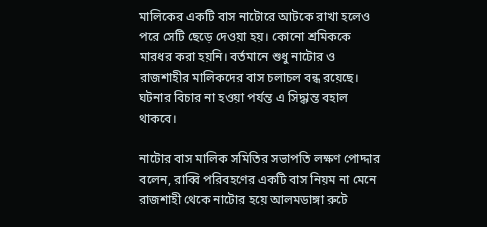মালিকের একটি বাস নাটোরে আটকে রাখা হলেও পরে সেটি ছেড়ে দেওয়া হয়। কোনো শ্রমিককে মারধর করা হয়নি। বর্তমানে শুধু নাটোর ও রাজশাহীর মালিকদের বাস চলাচল বন্ধ রয়েছে। ঘটনার বিচার না হওয়া পর্যন্ত এ সিদ্ধান্ত বহাল থাকবে।

নাটোর বাস মালিক সমিতির সভাপতি লক্ষণ পোদ্দার বলেন, রাব্বি পরিবহণের একটি বাস নিয়ম না মেনে রাজশাহী থেকে নাটোর হয়ে আলমডাঙ্গা রুটে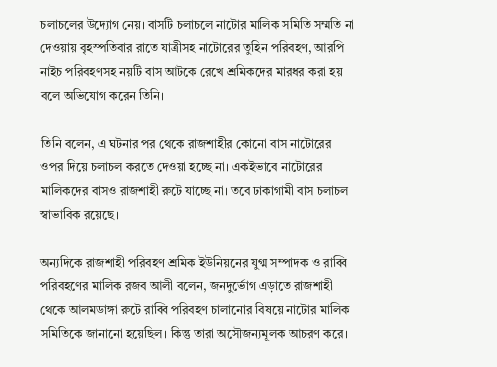চলাচলের উদ্যোগ নেয়। বাসটি চলাচলে নাটোর মালিক সমিতি সম্মতি না দেওয়ায় বৃহস্পতিবার রাতে যাত্রীসহ নাটোরের তুহিন পরিবহণ, আরপি নাইচ পরিবহণসহ নয়টি বাস আটকে রেখে শ্রমিকদের মারধর করা হয় বলে অভিযোগ করেন তিনি।

তিনি বলেন, এ ঘটনার পর থেকে রাজশাহীর কোনো বাস নাটোরের ওপর দিয়ে চলাচল করতে দেওয়া হচ্ছে না। একইভাবে নাটোরের মালিকদের বাসও রাজশাহী রুটে যাচ্ছে না। তবে ঢাকাগামী বাস চলাচল স্বাভাবিক রয়েছে।

অন্যদিকে রাজশাহী পরিবহণ শ্রমিক ইউনিয়নের যুগ্ম সম্পাদক ও রাব্বি পরিবহণের মালিক রজব আলী বলেন, জনদুর্ভোগ এড়াতে রাজশাহী থেকে আলমডাঙ্গা রুটে রাব্বি পরিবহণ চালানোর বিষয়ে নাটোর মালিক সমিতিকে জানানো হয়েছিল। কিন্তু তারা অসৌজন্যমূলক আচরণ করে।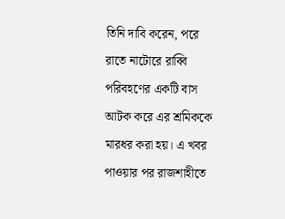তিনি দাবি করেন, পরে রাতে নাটোরে রাব্বি পরিবহণের একটি বাস আটক করে এর শ্রমিককে মারধর করা হয়। এ খবর পাওয়ার পর রাজশাহীতে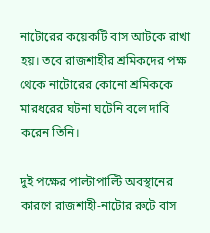নাটোরের কয়েকটি বাস আটকে রাখা হয়। তবে রাজশাহীর শ্রমিকদের পক্ষ থেকে নাটোরের কোনো শ্রমিককে মারধরের ঘটনা ঘটেনি বলে দাবি করেন তিনি।

দুই পক্ষের পাল্টাপাল্টি অবস্থানের কারণে রাজশাহী-নাটোর রুটে বাস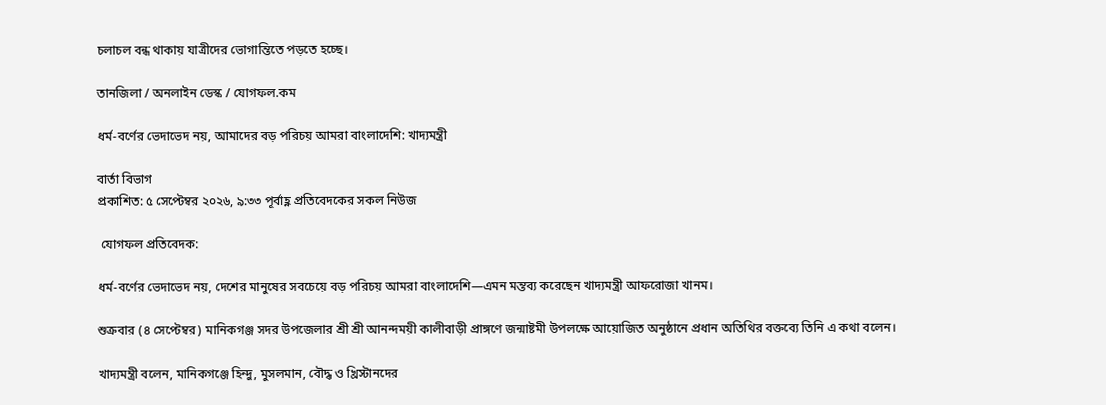চলাচল বন্ধ থাকায় যাত্রীদের ভোগান্তিতে পড়তে হচ্ছে।

তানজিলা / অনলাইন ডেস্ক / যোগফল.কম

ধর্ম-বর্ণের ভেদাভেদ নয়, আমাদের বড় পরিচয় আমরা বাংলাদেশি: খাদ্যমন্ত্রী

বার্তা বিভাগ
প্রকাশিত: ৫ সেপ্টেম্বর ২০২৬, ৯:৩৩ পূর্বাহ্ণ প্রতিবেদকের সকল নিউজ

 যোগফল প্রতিবেদক:

ধর্ম-বর্ণের ভেদাভেদ নয়, দেশের মানুষের সবচেয়ে বড় পরিচয় আমরা বাংলাদেশি—এমন মন্তব্য করেছেন খাদ্যমন্ত্রী আফরোজা খানম।

শুক্রবার (৪ সেপ্টেম্বর) মানিকগঞ্জ সদর উপজেলার শ্রী শ্রী আনন্দময়ী কালীবাড়ী প্রাঙ্গণে জন্মাষ্টমী উপলক্ষে আয়োজিত অনুষ্ঠানে প্রধান অতিথির বক্তব্যে তিনি এ কথা বলেন।

খাদ্যমন্ত্রী বলেন, মানিকগঞ্জে হিন্দু, মুসলমান, বৌদ্ধ ও খ্রিস্টানদের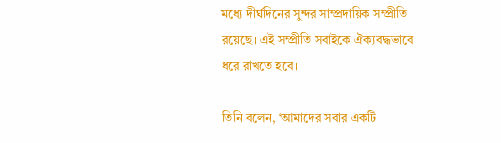মধ্যে দীর্ঘদিনের সুন্দর সাম্প্রদায়িক সম্প্রীতি রয়েছে। এই সম্প্রীতি সবাইকে ঐক্যবদ্ধভাবে ধরে রাখতে হবে।

তিনি বলেন, ‘আমাদের সবার একটি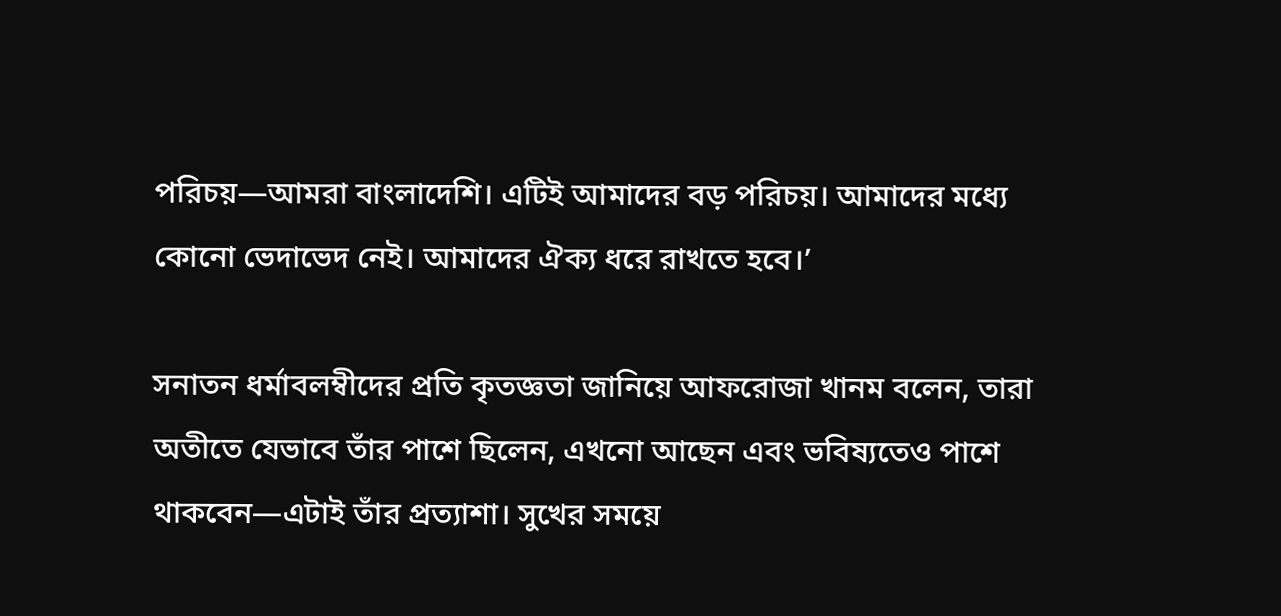পরিচয়—আমরা বাংলাদেশি। এটিই আমাদের বড় পরিচয়। আমাদের মধ্যে কোনো ভেদাভেদ নেই। আমাদের ঐক্য ধরে রাখতে হবে।’

সনাতন ধর্মাবলম্বীদের প্রতি কৃতজ্ঞতা জানিয়ে আফরোজা খানম বলেন, তারা অতীতে যেভাবে তাঁর পাশে ছিলেন, এখনো আছেন এবং ভবিষ্যতেও পাশে থাকবেন—এটাই তাঁর প্রত্যাশা। সুখের সময়ে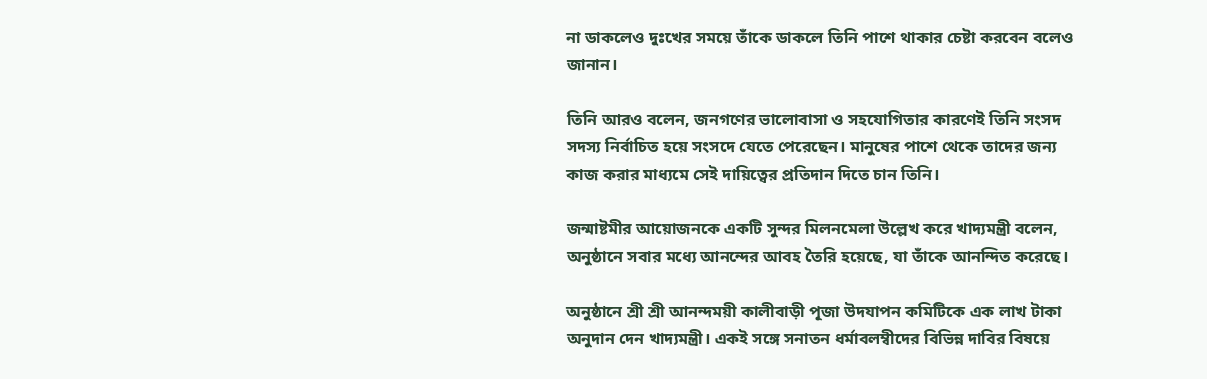না ডাকলেও দুঃখের সময়ে তাঁকে ডাকলে তিনি পাশে থাকার চেষ্টা করবেন বলেও জানান।

তিনি আরও বলেন, জনগণের ভালোবাসা ও সহযোগিতার কারণেই তিনি সংসদ সদস্য নির্বাচিত হয়ে সংসদে যেতে পেরেছেন। মানুষের পাশে থেকে তাদের জন্য কাজ করার মাধ্যমে সেই দায়িত্বের প্রতিদান দিতে চান তিনি।

জন্মাষ্টমীর আয়োজনকে একটি সুন্দর মিলনমেলা উল্লেখ করে খাদ্যমন্ত্রী বলেন, অনুষ্ঠানে সবার মধ্যে আনন্দের আবহ তৈরি হয়েছে, যা তাঁকে আনন্দিত করেছে।

অনুষ্ঠানে শ্রী শ্রী আনন্দময়ী কালীবাড়ী পূজা উদযাপন কমিটিকে এক লাখ টাকা অনুদান দেন খাদ্যমন্ত্রী। একই সঙ্গে সনাতন ধর্মাবলম্বীদের বিভিন্ন দাবির বিষয়ে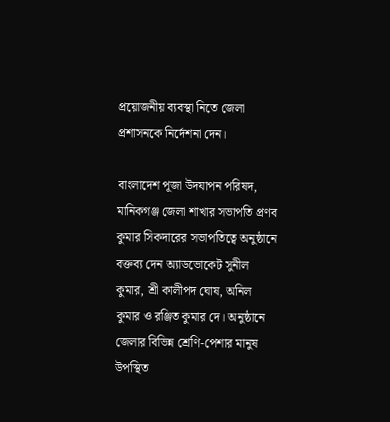প্রয়োজনীয় ব্যবস্থা নিতে জেলা প্রশাসনকে নির্দেশনা দেন।

বাংলাদেশ পূজা উদযাপন পরিষদ, মানিকগঞ্জ জেলা শাখার সভাপতি প্রণব কুমার সিকদারের সভাপতিত্বে অনুষ্ঠানে বক্তব্য দেন অ্যাডভোকেট সুনীল কুমার, শ্রী কালীপদ ঘোষ, অনিল কুমার ও রঞ্জিত কুমার দে। অনুষ্ঠানে জেলার বিভিন্ন শ্রেণি-পেশার মানুষ উপস্থিত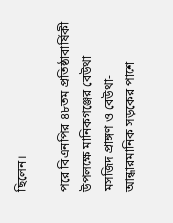ছিলেন।

পরে বিএনপির ৪৮তম প্রতিষ্ঠাবার্ষিকী উপলক্ষে মানিকগঞ্জের বেউথা মসজিদ প্রাঙ্গণ ও বেউথা-আন্ধারমানিক সড়কের পাশে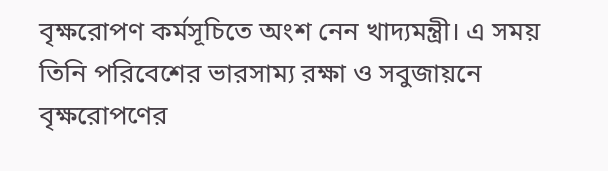বৃক্ষরোপণ কর্মসূচিতে অংশ নেন খাদ্যমন্ত্রী। এ সময় তিনি পরিবেশের ভারসাম্য রক্ষা ও সবুজায়নে বৃক্ষরোপণের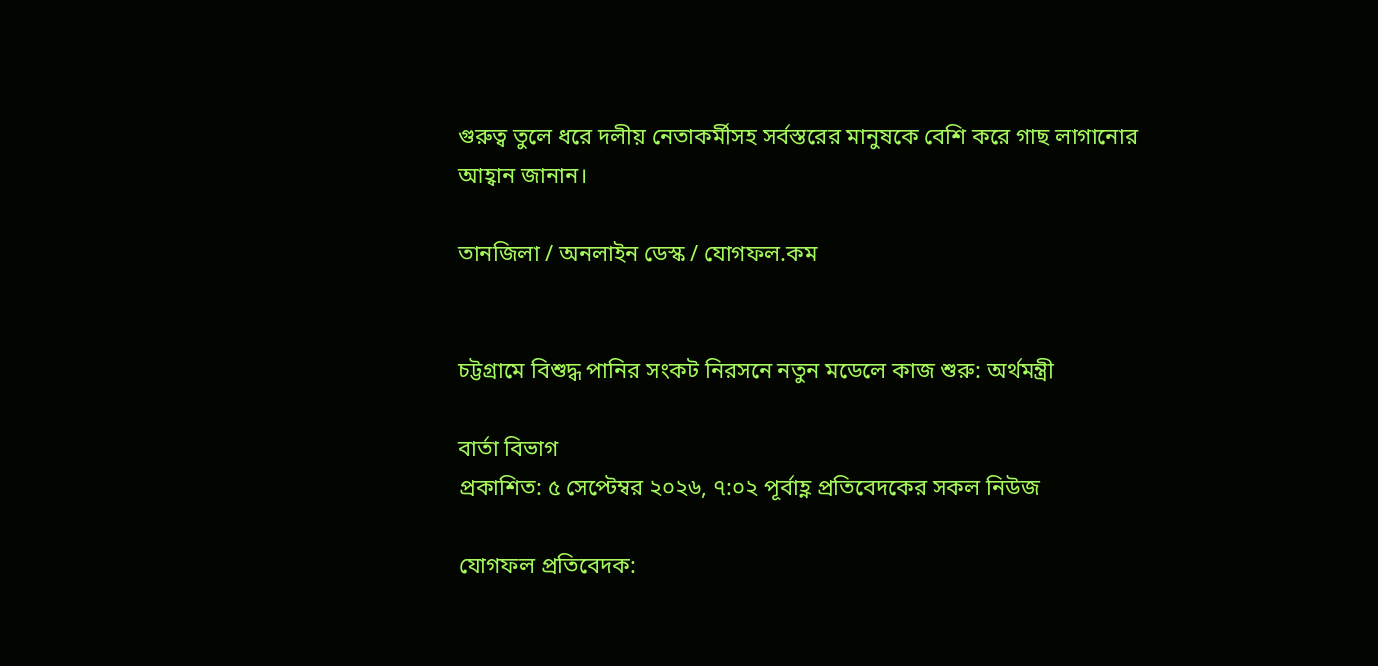গুরুত্ব তুলে ধরে দলীয় নেতাকর্মীসহ সর্বস্তরের মানুষকে বেশি করে গাছ লাগানোর আহ্বান জানান।

তানজিলা / অনলাইন ডেস্ক / যোগফল.কম


চট্টগ্রামে বিশুদ্ধ পানির সংকট নিরসনে নতুন মডেলে কাজ শুরু: অর্থমন্ত্রী

বার্তা বিভাগ
প্রকাশিত: ৫ সেপ্টেম্বর ২০২৬, ৭:০২ পূর্বাহ্ণ প্রতিবেদকের সকল নিউজ

যোগফল প্রতিবেদক: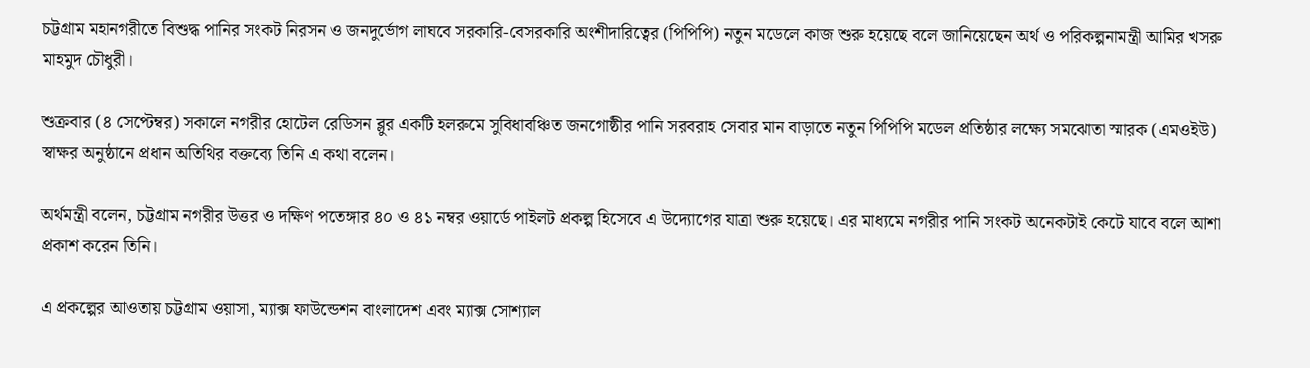চট্টগ্রাম মহানগরীতে বিশুদ্ধ পানির সংকট নিরসন ও জনদুর্ভোগ লাঘবে সরকারি-বেসরকারি অংশীদারিত্বের (পিপিপি) নতুন মডেলে কাজ শুরু হয়েছে বলে জানিয়েছেন অর্থ ও পরিকল্পনামন্ত্রী আমির খসরু মাহমুদ চৌধুরী।

শুক্রবার (৪ সেপ্টেম্বর) সকালে নগরীর হোটেল রেডিসন ব্লুর একটি হলরুমে সুবিধাবঞ্চিত জনগোষ্ঠীর পানি সরবরাহ সেবার মান বাড়াতে নতুন পিপিপি মডেল প্রতিষ্ঠার লক্ষ্যে সমঝোতা স্মারক (এমওইউ) স্বাক্ষর অনুষ্ঠানে প্রধান অতিথির বক্তব্যে তিনি এ কথা বলেন।

অর্থমন্ত্রী বলেন, চট্টগ্রাম নগরীর উত্তর ও দক্ষিণ পতেঙ্গার ৪০ ও ৪১ নম্বর ওয়ার্ডে পাইলট প্রকল্প হিসেবে এ উদ্যোগের যাত্রা শুরু হয়েছে। এর মাধ্যমে নগরীর পানি সংকট অনেকটাই কেটে যাবে বলে আশা প্রকাশ করেন তিনি।

এ প্রকল্পের আওতায় চট্টগ্রাম ওয়াসা, ম্যাক্স ফাউন্ডেশন বাংলাদেশ এবং ম্যাক্স সোশ্যাল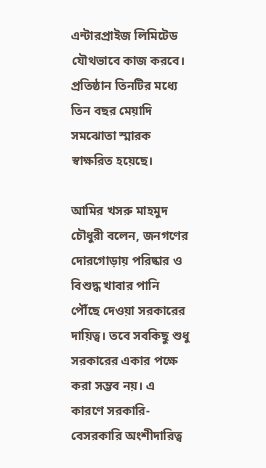এন্টারপ্রাইজ লিমিটেড যৌথভাবে কাজ করবে। প্রতিষ্ঠান তিনটির মধ্যে তিন বছর মেয়াদি সমঝোতা স্মারক স্বাক্ষরিত হয়েছে।

আমির খসরু মাহমুদ চৌধুরী বলেন, জনগণের দোরগোড়ায় পরিষ্কার ও বিশুদ্ধ খাবার পানি পৌঁছে দেওয়া সরকারের দায়িত্ব। তবে সবকিছু শুধু সরকারের একার পক্ষে করা সম্ভব নয়। এ কারণে সরকারি-বেসরকারি অংশীদারিত্ব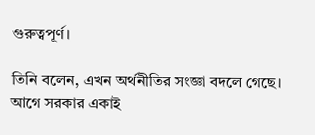গুরুত্বপূর্ণ।

তিনি বলেন, এখন অর্থনীতির সংজ্ঞা বদলে গেছে। আগে সরকার একাই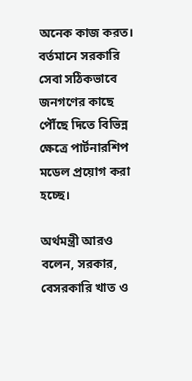অনেক কাজ করত। বর্তমানে সরকারি সেবা সঠিকভাবে জনগণের কাছে পৌঁছে দিতে বিভিন্ন ক্ষেত্রে পার্টনারশিপ মডেল প্রয়োগ করা হচ্ছে।

অর্থমন্ত্রী আরও বলেন, সরকার, বেসরকারি খাত ও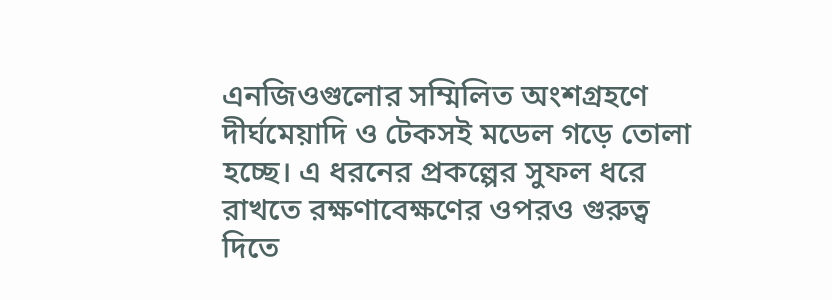এনজিওগুলোর সম্মিলিত অংশগ্রহণে দীর্ঘমেয়াদি ও টেকসই মডেল গড়ে তোলা হচ্ছে। এ ধরনের প্রকল্পের সুফল ধরে রাখতে রক্ষণাবেক্ষণের ওপরও গুরুত্ব দিতে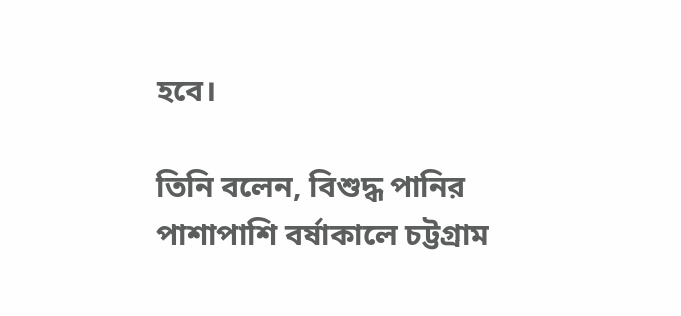হবে।

তিনি বলেন, বিশুদ্ধ পানির পাশাপাশি বর্ষাকালে চট্টগ্রাম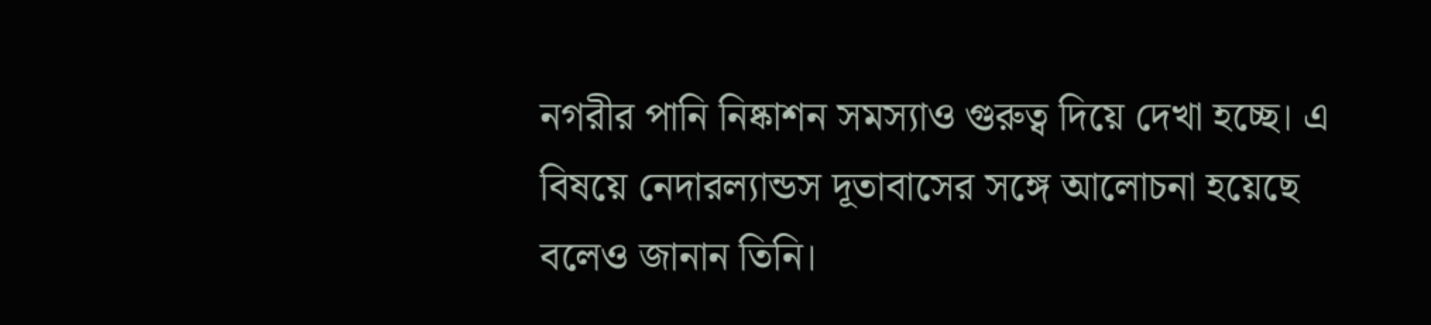নগরীর পানি নিষ্কাশন সমস্যাও গুরুত্ব দিয়ে দেখা হচ্ছে। এ বিষয়ে নেদারল্যান্ডস দূতাবাসের সঙ্গে আলোচনা হয়েছে বলেও জানান তিনি।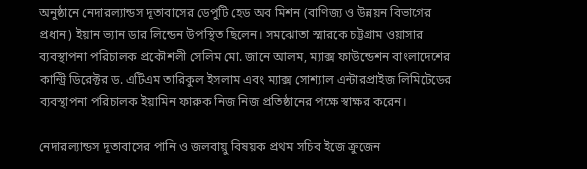অনুষ্ঠানে নেদারল্যান্ডস দূতাবাসের ডেপুটি হেড অব মিশন (বাণিজ্য ও উন্নয়ন বিভাগের প্রধান) ইয়ান ভ্যান ডার লিন্ডেন উপস্থিত ছিলেন। সমঝোতা স্মারকে চট্টগ্রাম ওয়াসার ব্যবস্থাপনা পরিচালক প্রকৌশলী সেলিম মো. জানে আলম, ম্যাক্স ফাউন্ডেশন বাংলাদেশের কান্ট্রি ডিরেক্টর ড. এটিএম তারিকুল ইসলাম এবং ম্যাক্স সোশ্যাল এন্টারপ্রাইজ লিমিটেডের ব্যবস্থাপনা পরিচালক ইয়ামিন ফারুক নিজ নিজ প্রতিষ্ঠানের পক্ষে স্বাক্ষর করেন।

নেদারল্যান্ডস দূতাবাসের পানি ও জলবায়ু বিষয়ক প্রথম সচিব ইজে ক্রুজেন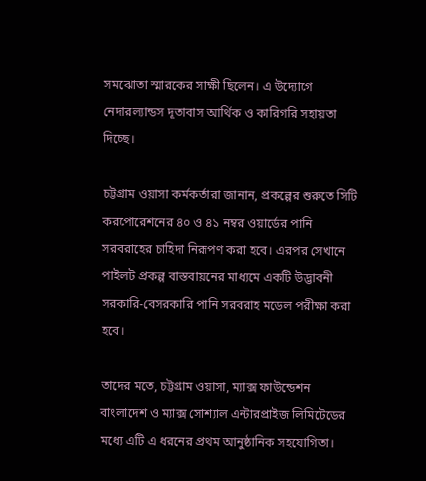সমঝোতা স্মারকের সাক্ষী ছিলেন। এ উদ্যোগে নেদারল্যান্ডস দূতাবাস আর্থিক ও কারিগরি সহায়তা দিচ্ছে।

চট্টগ্রাম ওয়াসা কর্মকর্তারা জানান, প্রকল্পের শুরুতে সিটি করপোরেশনের ৪০ ও ৪১ নম্বর ওয়ার্ডের পানি সরবরাহের চাহিদা নিরূপণ করা হবে। এরপর সেখানে পাইলট প্রকল্প বাস্তবায়নের মাধ্যমে একটি উদ্ভাবনী সরকারি-বেসরকারি পানি সরবরাহ মডেল পরীক্ষা করা হবে।

তাদের মতে, চট্টগ্রাম ওয়াসা, ম্যাক্স ফাউন্ডেশন বাংলাদেশ ও ম্যাক্স সোশ্যাল এন্টারপ্রাইজ লিমিটেডের মধ্যে এটি এ ধরনের প্রথম আনুষ্ঠানিক সহযোগিতা।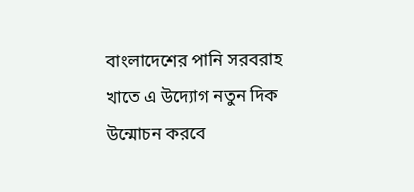বাংলাদেশের পানি সরবরাহ খাতে এ উদ্যোগ নতুন দিক উন্মোচন করবে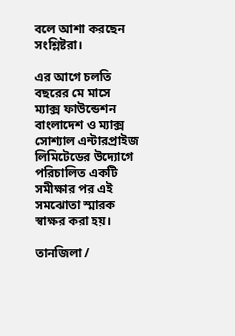বলে আশা করছেন সংশ্লিষ্টরা।

এর আগে চলতি বছরের মে মাসে ম্যাক্স ফাউন্ডেশন বাংলাদেশ ও ম্যাক্স সোশ্যাল এন্টারপ্রাইজ লিমিটেডের উদ্যোগে পরিচালিত একটি সমীক্ষার পর এই সমঝোতা স্মারক স্বাক্ষর করা হয়।

তানজিলা /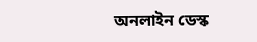অনলাইন ডেস্ক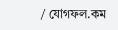/ যোগফল.কম